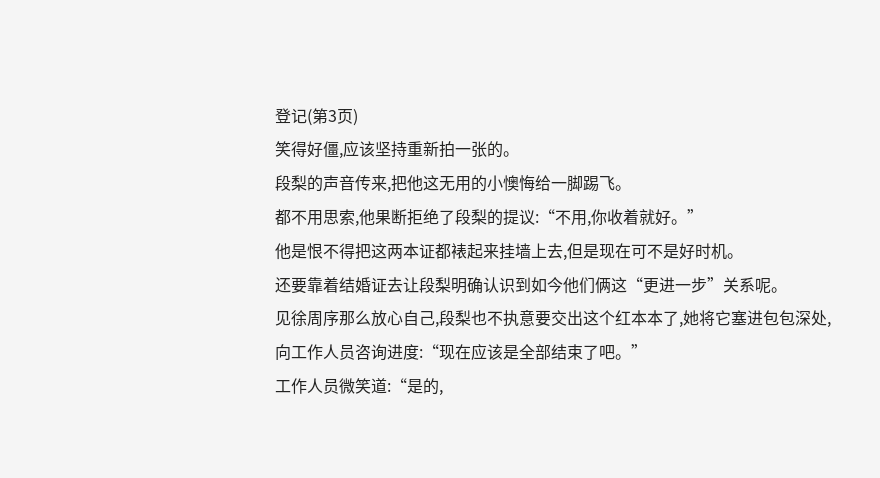登记(第3页)
笑得好僵,应该坚持重新拍一张的。
段梨的声音传来,把他这无用的小懊悔给一脚踢飞。
都不用思索,他果断拒绝了段梨的提议:“不用,你收着就好。”
他是恨不得把这两本证都裱起来挂墙上去,但是现在可不是好时机。
还要靠着结婚证去让段梨明确认识到如今他们俩这“更进一步”关系呢。
见徐周序那么放心自己,段梨也不执意要交出这个红本本了,她将它塞进包包深处,向工作人员咨询进度:“现在应该是全部结束了吧。”
工作人员微笑道:“是的,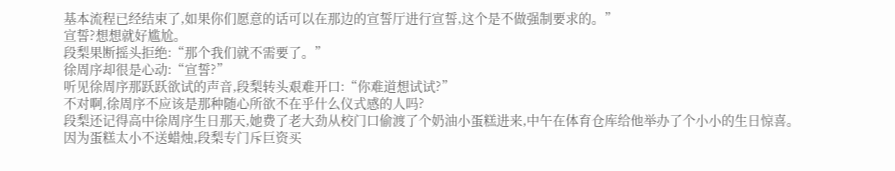基本流程已经结束了,如果你们愿意的话可以在那边的宣誓厅进行宣誓,这个是不做强制要求的。”
宣誓?想想就好尴尬。
段梨果断摇头拒绝:“那个我们就不需要了。”
徐周序却很是心动:“宣誓?”
听见徐周序那跃跃欲试的声音,段梨转头艰难开口:“你难道想试试?”
不对啊,徐周序不应该是那种随心所欲不在乎什么仪式感的人吗?
段梨还记得高中徐周序生日那天,她费了老大劲从校门口偷渡了个奶油小蛋糕进来,中午在体育仓库给他举办了个小小的生日惊喜。
因为蛋糕太小不送蜡烛,段梨专门斥巨资买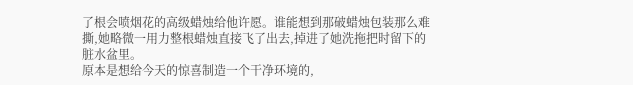了根会喷烟花的高级蜡烛给他许愿。谁能想到那破蜡烛包装那么难撕,她略微一用力整根蜡烛直接飞了出去,掉进了她洗拖把时留下的脏水盆里。
原本是想给今天的惊喜制造一个干净环境的,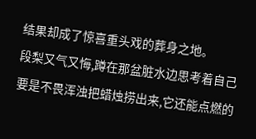结果却成了惊喜重头戏的葬身之地。
段梨又气又悔,蹲在那盆脏水边思考着自己要是不畏浑浊把蜡烛捞出来,它还能点燃的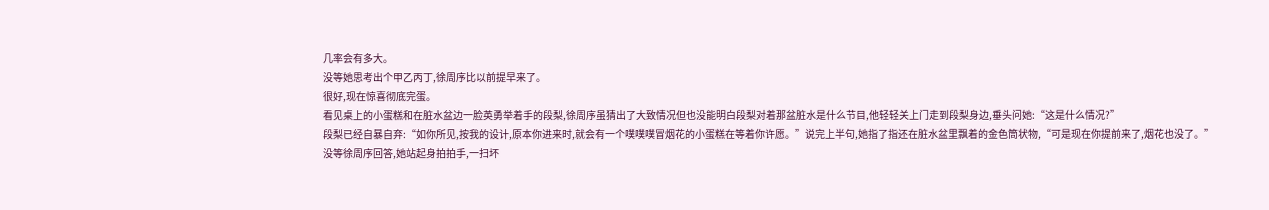几率会有多大。
没等她思考出个甲乙丙丁,徐周序比以前提早来了。
很好,现在惊喜彻底完蛋。
看见桌上的小蛋糕和在脏水盆边一脸英勇举着手的段梨,徐周序虽猜出了大致情况但也没能明白段梨对着那盆脏水是什么节目,他轻轻关上门走到段梨身边,垂头问她:“这是什么情况?”
段梨已经自暴自弃:“如你所见,按我的设计,原本你进来时,就会有一个噗噗噗冒烟花的小蛋糕在等着你许愿。”说完上半句,她指了指还在脏水盆里飘着的金色筒状物,“可是现在你提前来了,烟花也没了。”
没等徐周序回答,她站起身拍拍手,一扫坏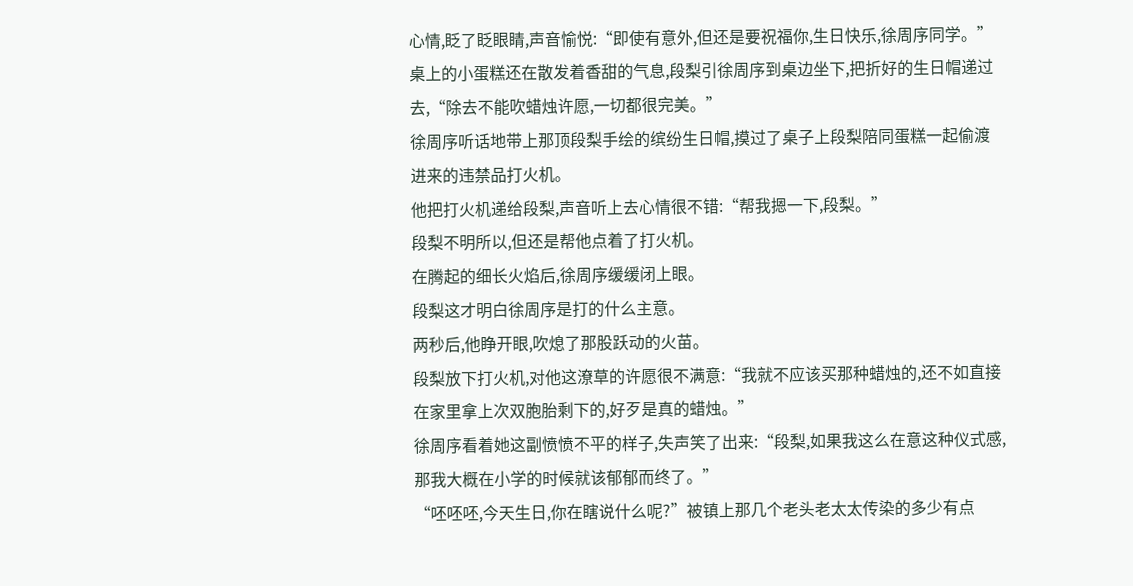心情,眨了眨眼睛,声音愉悦:“即使有意外,但还是要祝福你,生日快乐,徐周序同学。”
桌上的小蛋糕还在散发着香甜的气息,段梨引徐周序到桌边坐下,把折好的生日帽递过去,“除去不能吹蜡烛许愿,一切都很完美。”
徐周序听话地带上那顶段梨手绘的缤纷生日帽,摸过了桌子上段梨陪同蛋糕一起偷渡进来的违禁品打火机。
他把打火机递给段梨,声音听上去心情很不错:“帮我摁一下,段梨。”
段梨不明所以,但还是帮他点着了打火机。
在腾起的细长火焰后,徐周序缓缓闭上眼。
段梨这才明白徐周序是打的什么主意。
两秒后,他睁开眼,吹熄了那股跃动的火苗。
段梨放下打火机,对他这潦草的许愿很不满意:“我就不应该买那种蜡烛的,还不如直接在家里拿上次双胞胎剩下的,好歹是真的蜡烛。”
徐周序看着她这副愤愤不平的样子,失声笑了出来:“段梨,如果我这么在意这种仪式感,那我大概在小学的时候就该郁郁而终了。”
“呸呸呸,今天生日,你在瞎说什么呢?”被镇上那几个老头老太太传染的多少有点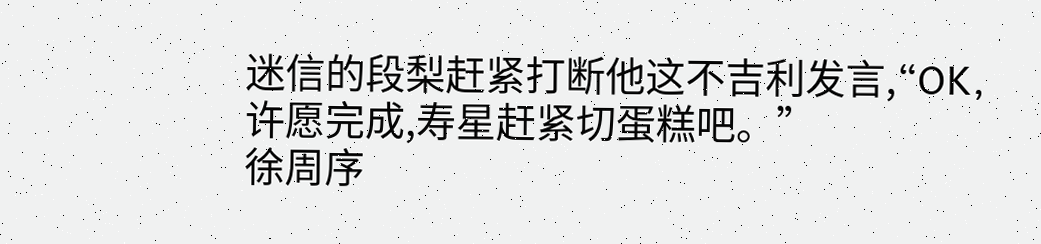迷信的段梨赶紧打断他这不吉利发言,“OK,许愿完成,寿星赶紧切蛋糕吧。”
徐周序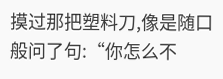摸过那把塑料刀,像是随口般问了句:“你怎么不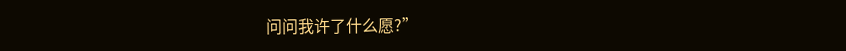问问我许了什么愿?”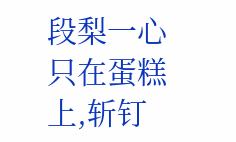段梨一心只在蛋糕上,斩钉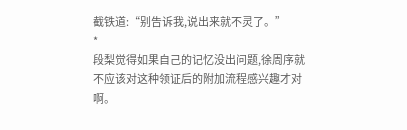截铁道:“别告诉我,说出来就不灵了。”
*
段梨觉得如果自己的记忆没出问题,徐周序就不应该对这种领证后的附加流程感兴趣才对啊。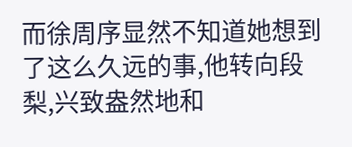而徐周序显然不知道她想到了这么久远的事,他转向段梨,兴致盎然地和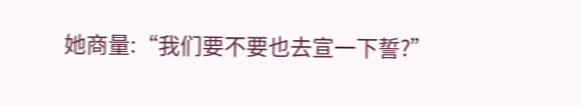她商量:“我们要不要也去宣一下誓?”